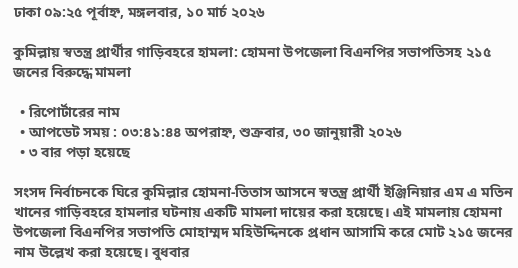ঢাকা ০৯:২৫ পূর্বাহ্ন, মঙ্গলবার, ১০ মার্চ ২০২৬

কুমিল্লায় স্বতন্ত্র প্রার্থীর গাড়িবহরে হামলা: হোমনা উপজেলা বিএনপির সভাপতিসহ ২১৫ জনের বিরুদ্ধে মামলা

  • রিপোর্টারের নাম
  • আপডেট সময় : ০৩:৪১:৪৪ অপরাহ্ন, শুক্রবার, ৩০ জানুয়ারী ২০২৬
  • ৩ বার পড়া হয়েছে

সংসদ নির্বাচনকে ঘিরে কুমিল্লার হোমনা-তিতাস আসনে স্বতন্ত্র প্রার্থী ইঞ্জিনিয়ার এম এ মতিন খানের গাড়িবহরে হামলার ঘটনায় একটি মামলা দায়ের করা হয়েছে। এই মামলায় হোমনা উপজেলা বিএনপির সভাপতি মোহাম্মদ মহিউদ্দিনকে প্রধান আসামি করে মোট ২১৫ জনের নাম উল্লেখ করা হয়েছে। বুধবার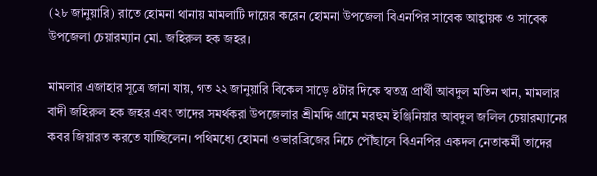(২৮ জানুয়ারি) রাতে হোমনা থানায় মামলাটি দায়ের করেন হোমনা উপজেলা বিএনপির সাবেক আহ্বায়ক ও সাবেক উপজেলা চেয়ারম্যান মো. জহিরুল হক জহর।

মামলার এজাহার সূত্রে জানা যায়, গত ২২ জানুয়ারি বিকেল সাড়ে ৪টার দিকে স্বতন্ত্র প্রার্থী আবদুল মতিন খান, মামলার বাদী জহিরুল হক জহর এবং তাদের সমর্থকরা উপজেলার শ্রীমদ্দি গ্রামে মরহুম ইঞ্জিনিয়ার আবদুল জলিল চেয়ারম্যানের কবর জিয়ারত করতে যাচ্ছিলেন। পথিমধ্যে হোমনা ওভারব্রিজের নিচে পৌঁছালে বিএনপির একদল নেতাকর্মী তাদের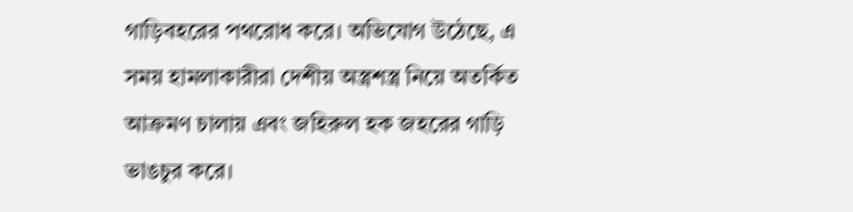গাড়িবহরের পথরোধ করে। অভিযোগ উঠেছে, এ সময় হামলাকারীরা দেশীয় অস্ত্রশস্ত্র নিয়ে অতর্কিত আক্রমণ চালায় এবং জহিরুল হক জহরের গাড়ি ভাঙচুর করে।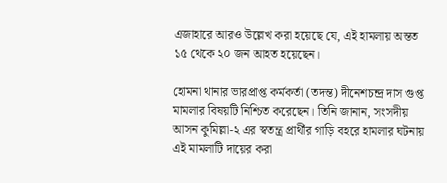এজাহারে আরও উল্লেখ করা হয়েছে যে, এই হামলায় অন্তত ১৫ থেকে ২০ জন আহত হয়েছেন।

হোমনা থানার ভারপ্রাপ্ত কর্মকর্তা (তদন্ত) দীনেশচন্দ্র দাস গুপ্ত মামলার বিষয়টি নিশ্চিত করেছেন। তিনি জানান, সংসদীয় আসন কুমিল্লা-২ এর স্বতন্ত্র প্রার্থীর গাড়ি বহরে হামলার ঘটনায় এই মামলাটি দায়ের করা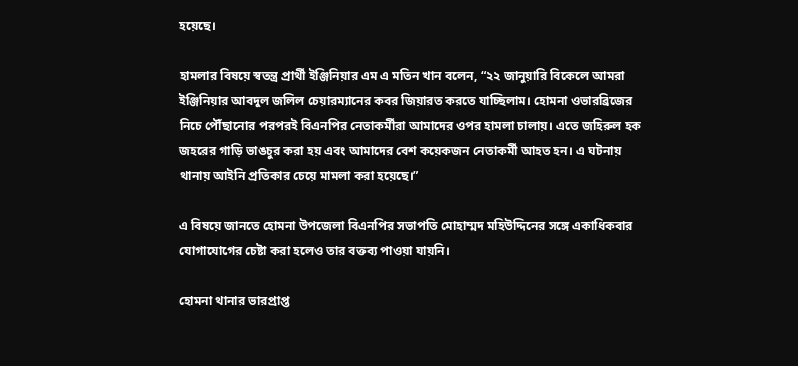হয়েছে।

হামলার বিষয়ে স্বতন্ত্র প্রার্থী ইঞ্জিনিয়ার এম এ মতিন খান বলেন, “২২ জানুয়ারি বিকেলে আমরা ইঞ্জিনিয়ার আবদুল জলিল চেয়ারম্যানের কবর জিয়ারত করতে যাচ্ছিলাম। হোমনা ওভারব্রিজের নিচে পৌঁছানোর পরপরই বিএনপির নেতাকর্মীরা আমাদের ওপর হামলা চালায়। এতে জহিরুল হক জহরের গাড়ি ভাঙচুর করা হয় এবং আমাদের বেশ কয়েকজন নেতাকর্মী আহত হন। এ ঘটনায় থানায় আইনি প্রতিকার চেয়ে মামলা করা হয়েছে।”

এ বিষয়ে জানতে হোমনা উপজেলা বিএনপির সভাপতি মোহাম্মদ মহিউদ্দিনের সঙ্গে একাধিকবার যোগাযোগের চেষ্টা করা হলেও তার বক্তব্য পাওয়া যায়নি।

হোমনা থানার ভারপ্রাপ্ত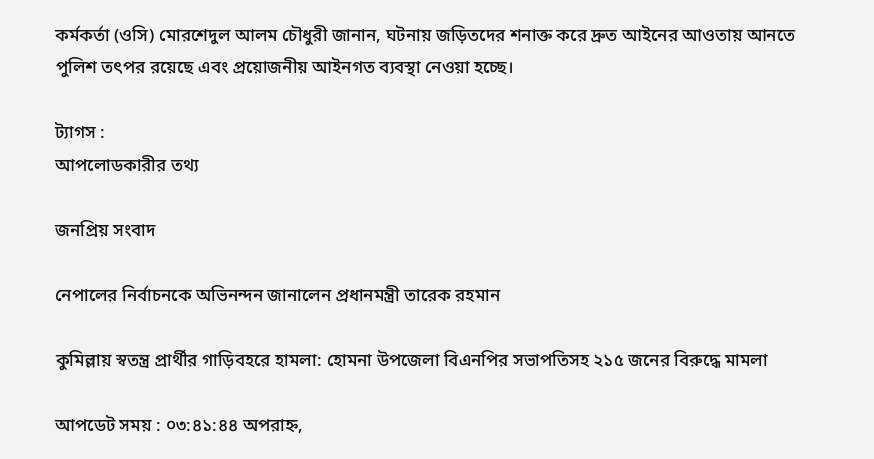কর্মকর্তা (ওসি) মোরশেদুল আলম চৌধুরী জানান, ঘটনায় জড়িতদের শনাক্ত করে দ্রুত আইনের আওতায় আনতে পুলিশ তৎপর রয়েছে এবং প্রয়োজনীয় আইনগত ব্যবস্থা নেওয়া হচ্ছে।

ট্যাগস :
আপলোডকারীর তথ্য

জনপ্রিয় সংবাদ

নেপালের নির্বাচনকে অভিনন্দন জানালেন প্রধানমন্ত্রী তারেক রহমান

কুমিল্লায় স্বতন্ত্র প্রার্থীর গাড়িবহরে হামলা: হোমনা উপজেলা বিএনপির সভাপতিসহ ২১৫ জনের বিরুদ্ধে মামলা

আপডেট সময় : ০৩:৪১:৪৪ অপরাহ্ন,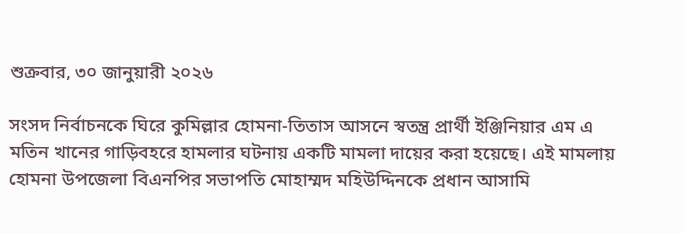শুক্রবার, ৩০ জানুয়ারী ২০২৬

সংসদ নির্বাচনকে ঘিরে কুমিল্লার হোমনা-তিতাস আসনে স্বতন্ত্র প্রার্থী ইঞ্জিনিয়ার এম এ মতিন খানের গাড়িবহরে হামলার ঘটনায় একটি মামলা দায়ের করা হয়েছে। এই মামলায় হোমনা উপজেলা বিএনপির সভাপতি মোহাম্মদ মহিউদ্দিনকে প্রধান আসামি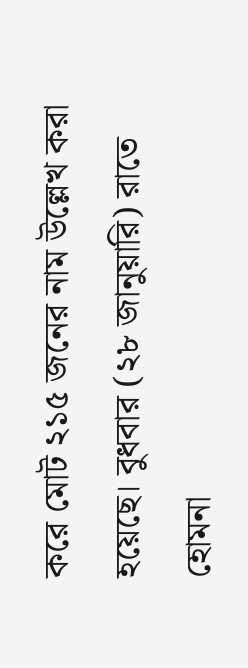করে মোট ২১৫ জনের নাম উল্লেখ করা হয়েছে। বুধবার (২৮ জানুয়ারি) রাতে হোমনা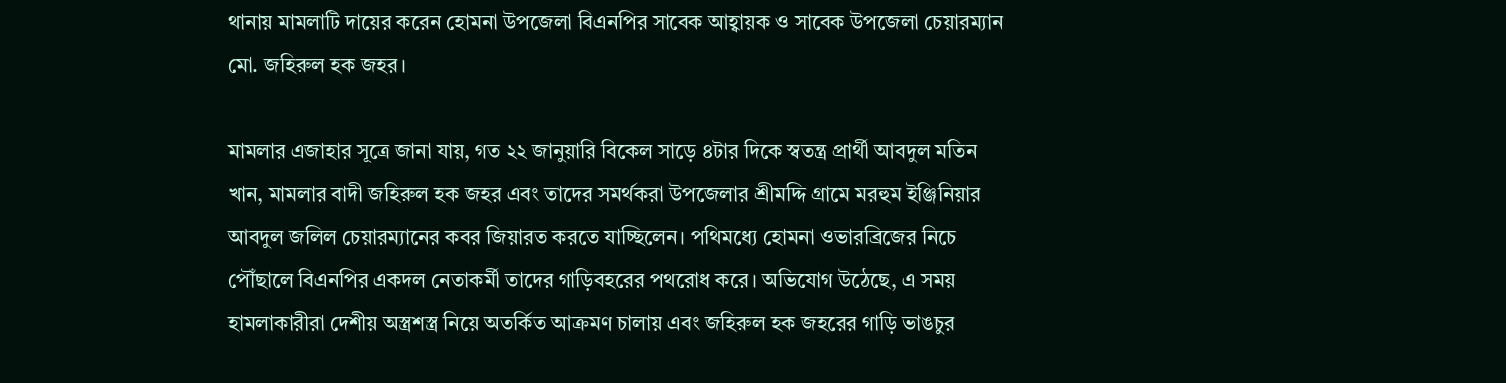থানায় মামলাটি দায়ের করেন হোমনা উপজেলা বিএনপির সাবেক আহ্বায়ক ও সাবেক উপজেলা চেয়ারম্যান মো. জহিরুল হক জহর।

মামলার এজাহার সূত্রে জানা যায়, গত ২২ জানুয়ারি বিকেল সাড়ে ৪টার দিকে স্বতন্ত্র প্রার্থী আবদুল মতিন খান, মামলার বাদী জহিরুল হক জহর এবং তাদের সমর্থকরা উপজেলার শ্রীমদ্দি গ্রামে মরহুম ইঞ্জিনিয়ার আবদুল জলিল চেয়ারম্যানের কবর জিয়ারত করতে যাচ্ছিলেন। পথিমধ্যে হোমনা ওভারব্রিজের নিচে পৌঁছালে বিএনপির একদল নেতাকর্মী তাদের গাড়িবহরের পথরোধ করে। অভিযোগ উঠেছে, এ সময় হামলাকারীরা দেশীয় অস্ত্রশস্ত্র নিয়ে অতর্কিত আক্রমণ চালায় এবং জহিরুল হক জহরের গাড়ি ভাঙচুর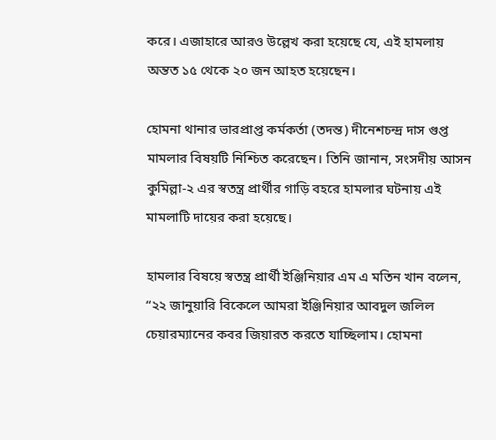করে। এজাহারে আরও উল্লেখ করা হয়েছে যে, এই হামলায় অন্তত ১৫ থেকে ২০ জন আহত হয়েছেন।

হোমনা থানার ভারপ্রাপ্ত কর্মকর্তা (তদন্ত) দীনেশচন্দ্র দাস গুপ্ত মামলার বিষয়টি নিশ্চিত করেছেন। তিনি জানান, সংসদীয় আসন কুমিল্লা-২ এর স্বতন্ত্র প্রার্থীর গাড়ি বহরে হামলার ঘটনায় এই মামলাটি দায়ের করা হয়েছে।

হামলার বিষয়ে স্বতন্ত্র প্রার্থী ইঞ্জিনিয়ার এম এ মতিন খান বলেন, “২২ জানুয়ারি বিকেলে আমরা ইঞ্জিনিয়ার আবদুল জলিল চেয়ারম্যানের কবর জিয়ারত করতে যাচ্ছিলাম। হোমনা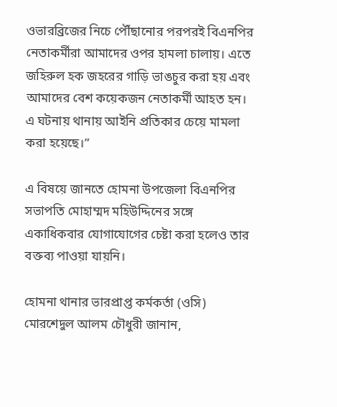ওভারব্রিজের নিচে পৌঁছানোর পরপরই বিএনপির নেতাকর্মীরা আমাদের ওপর হামলা চালায়। এতে জহিরুল হক জহরের গাড়ি ভাঙচুর করা হয় এবং আমাদের বেশ কয়েকজন নেতাকর্মী আহত হন। এ ঘটনায় থানায় আইনি প্রতিকার চেয়ে মামলা করা হয়েছে।”

এ বিষয়ে জানতে হোমনা উপজেলা বিএনপির সভাপতি মোহাম্মদ মহিউদ্দিনের সঙ্গে একাধিকবার যোগাযোগের চেষ্টা করা হলেও তার বক্তব্য পাওয়া যায়নি।

হোমনা থানার ভারপ্রাপ্ত কর্মকর্তা (ওসি) মোরশেদুল আলম চৌধুরী জানান,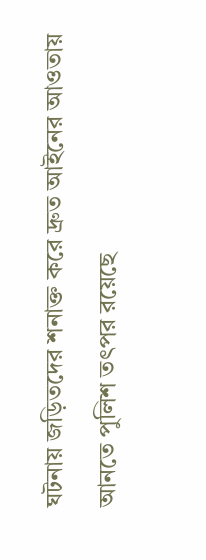ঘটনায় জড়িতদের শনাক্ত করে দ্রুত আইনের আওতায় আনতে পুলিশ তৎপর রয়েছে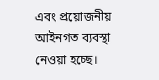এবং প্রয়োজনীয় আইনগত ব্যবস্থা নেওয়া হচ্ছে।